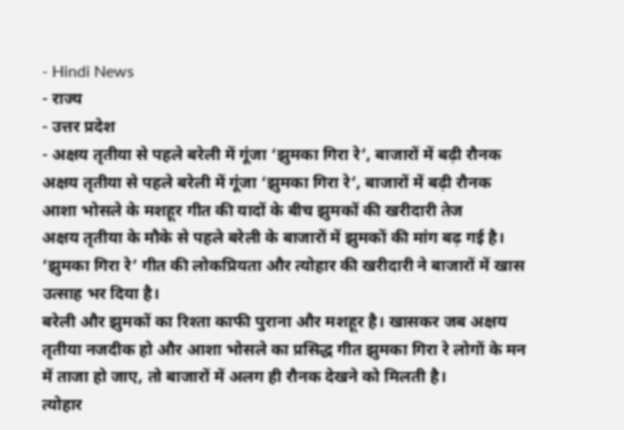- Hindi News
- राज्य
- उत्तर प्रदेश
- अक्षय तृतीया से पहले बरेली में गूंजा ‘झुमका गिरा रे’, बाजारों में बढ़ी रौनक
अक्षय तृतीया से पहले बरेली में गूंजा ‘झुमका गिरा रे’, बाजारों में बढ़ी रौनक
आशा भोसले के मशहूर गीत की यादों के बीच झुमकों की खरीदारी तेज
अक्षय तृतीया के मौके से पहले बरेली के बाजारों में झुमकों की मांग बढ़ गई है। ‘झुमका गिरा रे’ गीत की लोकप्रियता और त्योहार की खरीदारी ने बाजारों में खास उत्साह भर दिया है।
बरेली और झुमकों का रिश्ता काफी पुराना और मशहूर है। खासकर जब अक्षय तृतीया नजदीक हो और आशा भोसले का प्रसिद्ध गीत झुमका गिरा रे लोगों के मन में ताजा हो जाए, तो बाजारों में अलग ही रौनक देखने को मिलती है।
त्योहार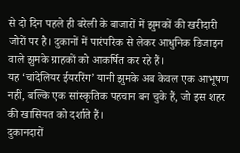से दो दिन पहले ही बरेली के बाजारों में झुमकों की खरीदारी जोरों पर है। दुकानों में पारंपरिक से लेकर आधुनिक डिजाइन वाले झुमके ग्राहकों को आकर्षित कर रहे हैं।
यह ‘चांदेलियर ईयररिंग’ यानी झुमके अब केवल एक आभूषण नहीं, बल्कि एक सांस्कृतिक पहचान बन चुके हैं, जो इस शहर की खासियत को दर्शाते हैं।
दुकानदारों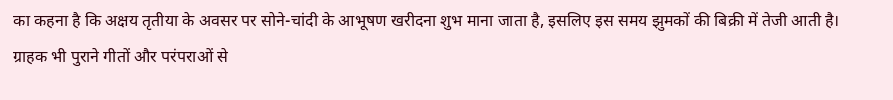का कहना है कि अक्षय तृतीया के अवसर पर सोने-चांदी के आभूषण खरीदना शुभ माना जाता है, इसलिए इस समय झुमकों की बिक्री में तेजी आती है।
ग्राहक भी पुराने गीतों और परंपराओं से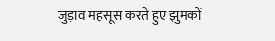जुड़ाव महसूस करते हुए झुमकों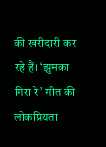की खरीदारी कर रहे हैं। ‘झुमका गिरा रे’ गीत की लोकप्रियता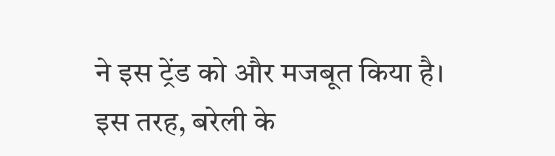ने इस ट्रेंड को और मजबूत किया है।
इस तरह, बरेली के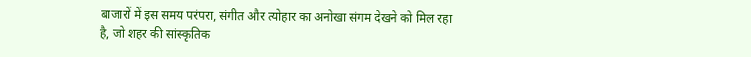बाजारों में इस समय परंपरा, संगीत और त्योहार का अनोखा संगम देखने को मिल रहा है, जो शहर की सांस्कृतिक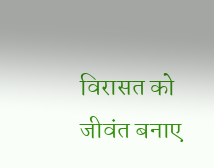विरासत को जीवंत बनाए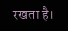रखता है।